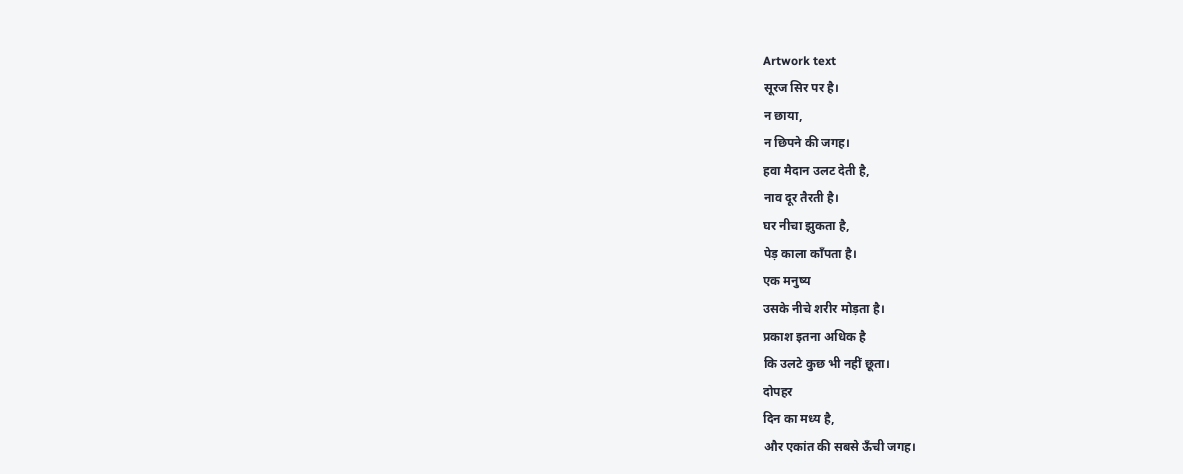Artwork text
सूरज सिर पर है।
न छाया,
न छिपने की जगह।
हवा मैदान उलट देती है,
नाव दूर तैरती है।
घर नीचा झुकता है,
पेड़ काला काँपता है।
एक मनुष्य
उसके नीचे शरीर मोड़ता है।
प्रकाश इतना अधिक है
कि उलटे कुछ भी नहीं छूता।
दोपहर
दिन का मध्य है,
और एकांत की सबसे ऊँची जगह।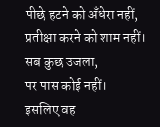पीछे हटने को अँधेरा नहीं,
प्रतीक्षा करने को शाम नहीं।
सब कुछ उजला,
पर पास कोई नहीं।
इसलिए वह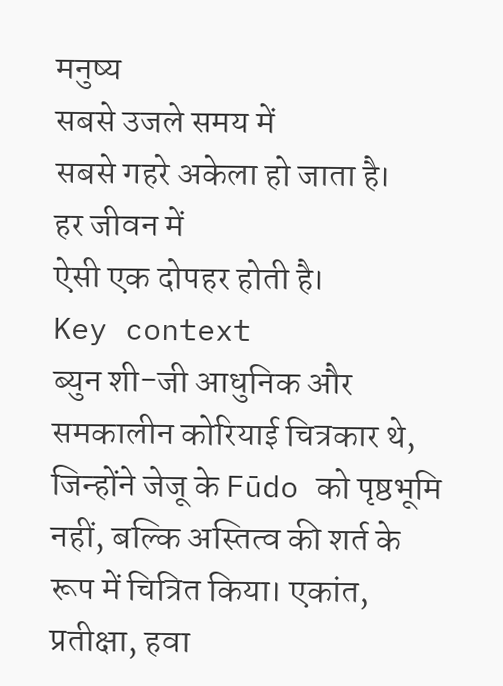मनुष्य
सबसे उजले समय में
सबसे गहरे अकेला हो जाता है।
हर जीवन में
ऐसी एक दोपहर होती है।
Key context
ब्युन शी-जी आधुनिक और समकालीन कोरियाई चित्रकार थे, जिन्होंने जेजू के Fūdo को पृष्ठभूमि नहीं, बल्कि अस्तित्व की शर्त के रूप में चित्रित किया। एकांत, प्रतीक्षा, हवा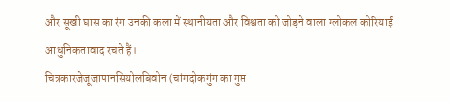और सूखी घास का रंग उनकी कला में स्थानीयता और विश्वता को जोड़ने वाला ग्लोकल कोरियाई आधुनिकतावाद रचते हैं।
चित्रकारजेजूजापानसियोलबिवोन (चांगदोकगुंग का गुप्त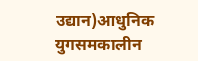उद्यान)आधुनिक युगसमकालीन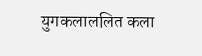युगकलाललित कला